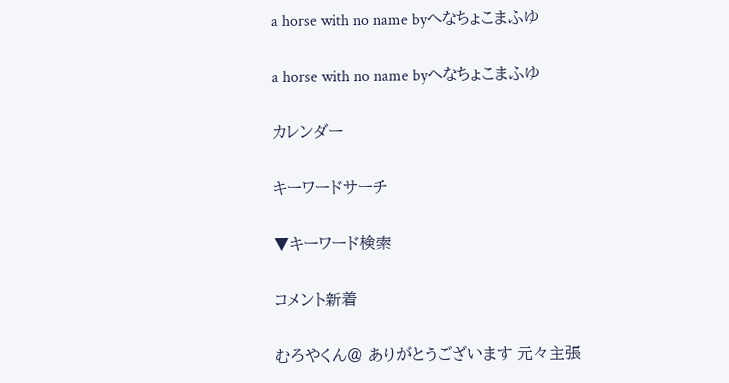a horse with no name byへなちょこまふゆ

a horse with no name byへなちょこまふゆ

カレンダー

キーワードサーチ

▼キーワード検索

コメント新着

むろやくん@ ありがとうございます 元々主張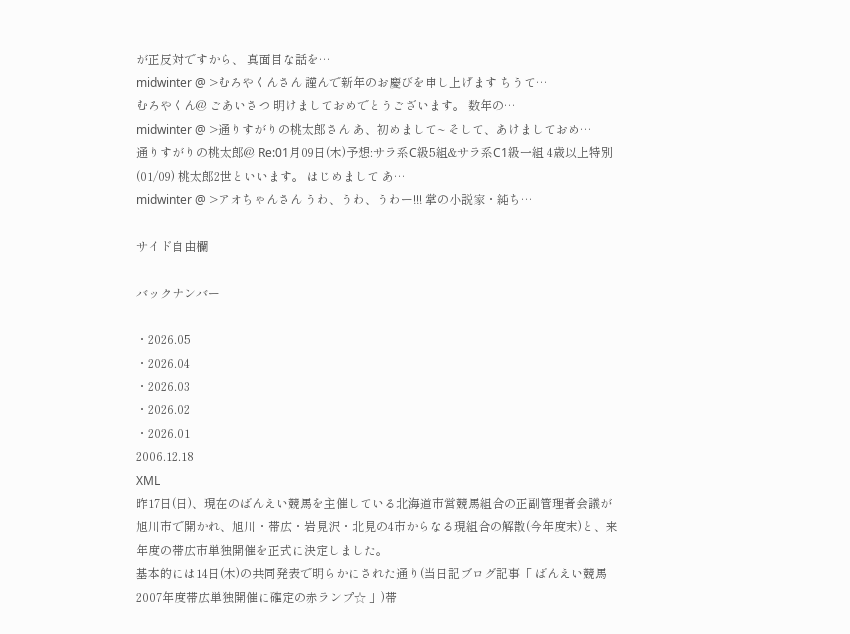が正反対ですから、 真面目な話を…
midwinter @ >むろやくんさん 謹んで新年のお慶びを申し上げます ちうて…
むろやくん@ ごあいさつ 明けましておめでとうございます。 数年の…
midwinter @ >通りすがりの桃太郎さん あ、初めまして~ そして、あけましておめ…
通りすがりの桃太郎@ Re:01月09日(木)予想:サラ系C級5組&サラ系C1級一組 4歳以上特別(01/09) 桃太郎2世といいます。 はじめまして あ…
midwinter @ >アオちゃんさん うわ、うわ、うわー!!! 掌の小説家・純ち…

サイド自由欄

バックナンバー

・2026.05
・2026.04
・2026.03
・2026.02
・2026.01
2006.12.18
XML
昨17日(日)、現在のばんえい競馬を主催している北海道市営競馬組合の正副管理者会議が旭川市で開かれ、旭川・帯広・岩見沢・北見の4市からなる現組合の解散(今年度末)と、来年度の帯広市単独開催を正式に決定しました。
基本的には14日(木)の共同発表で明らかにされた通り(当日記ブログ記事「 ばんえい競馬 2007年度帯広単独開催に確定の赤ランプ☆ 」)帯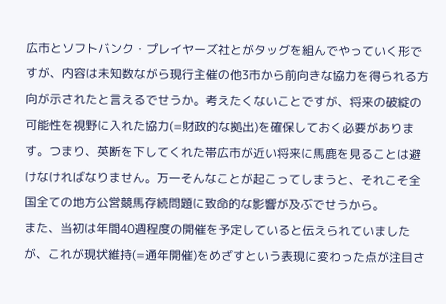広市とソフトバンク・プレイヤーズ社とがタッグを組んでやっていく形ですが、内容は未知数ながら現行主催の他3市から前向きな協力を得られる方向が示されたと言えるでせうか。考えたくないことですが、将来の破綻の可能性を視野に入れた協力(=財政的な拠出)を確保しておく必要があります。つまり、英断を下してくれた帯広市が近い将来に馬鹿を見ることは避けなければなりません。万一そんなことが起こってしまうと、それこそ全国全ての地方公営競馬存続問題に致命的な影響が及ぶでせうから。
また、当初は年間40週程度の開催を予定していると伝えられていましたが、これが現状維持(=通年開催)をめざすという表現に変わった点が注目さ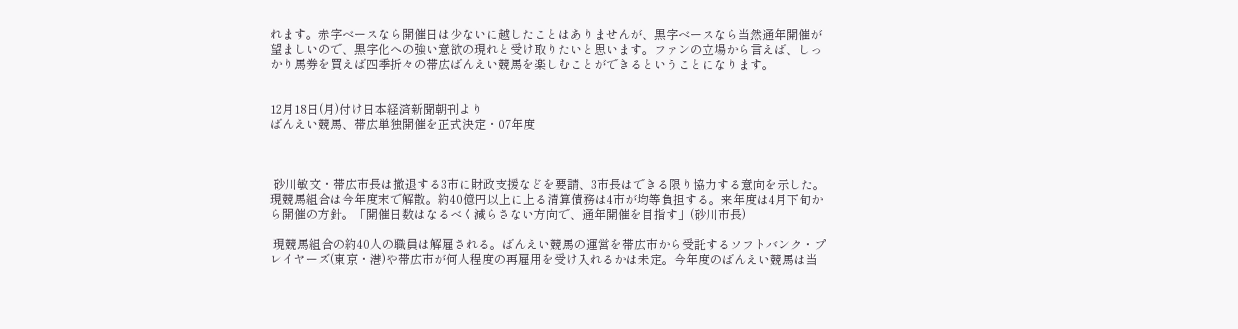れます。赤字ベースなら開催日は少ないに越したことはありませんが、黒字ベースなら当然通年開催が望ましいので、黒字化への強い意欲の現れと受け取りたいと思います。ファンの立場から言えば、しっかり馬券を買えば四季折々の帯広ばんえい競馬を楽しむことができるということになります。


12月18日(月)付け日本経済新聞朝刊より
ばんえい競馬、帯広単独開催を正式決定・07年度



 砂川敏文・帯広市長は撤退する3市に財政支援などを要請、3市長はできる限り協力する意向を示した。現競馬組合は今年度末で解散。約40億円以上に上る清算債務は4市が均等負担する。来年度は4月下旬から開催の方針。「開催日数はなるべく減らさない方向で、通年開催を目指す」(砂川市長)

 現競馬組合の約40人の職員は解雇される。ばんえい競馬の運営を帯広市から受託するソフトバンク・プレイヤーズ(東京・港)や帯広市が何人程度の再雇用を受け入れるかは未定。今年度のばんえい競馬は当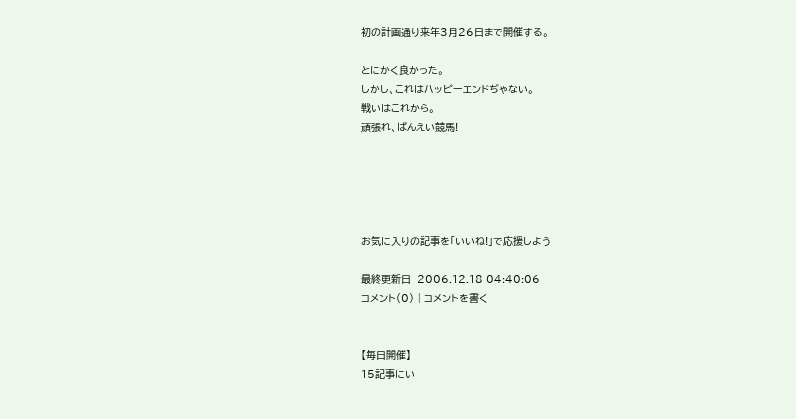初の計画通り来年3月26日まで開催する。

とにかく良かった。
しかし、これはハッピーエンドぢゃない。
戦いはこれから。
頑張れ、ばんえい競馬!





お気に入りの記事を「いいね!」で応援しよう

最終更新日  2006.12.18 04:40:06
コメント(0) | コメントを書く


【毎日開催】
15記事にい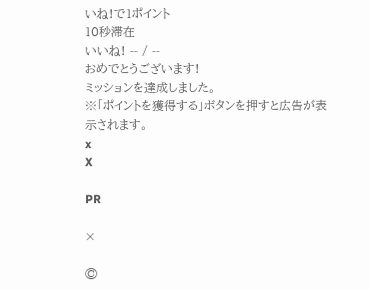いね!で1ポイント
10秒滞在
いいね! -- / --
おめでとうございます!
ミッションを達成しました。
※「ポイントを獲得する」ボタンを押すと広告が表示されます。
x
X

PR

×

©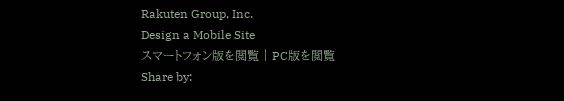Rakuten Group, Inc.
Design a Mobile Site
スマートフォン版を閲覧 | PC版を閲覧
Share by: